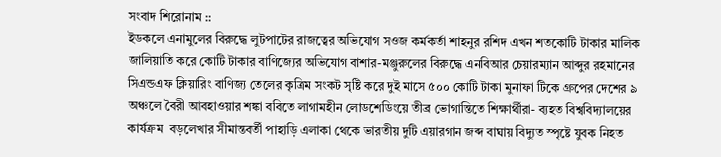সংবাদ শিরোনাম ::
ইডকলে এনামুলের বিরুদ্ধে লুটপাটের রাজত্বের অভিযোগ সওজ কর্মকর্তা শাহনুর রশিদ এখন শতকোটি টাকার মালিক জালিয়াতি করে কোটি টাকার বাণিজ্যের অভিযোগ বাশার-মঞ্জুরুলের বিরুদ্ধে এনবিআর চেয়ারম্যান আব্দুর রহমানের সিএন্ডএফ ক্লিয়ারিং বাণিজ্য তেলের কৃত্রিম সংকট সৃষ্টি করে দুই মাসে ৫০০ কোটি টাকা মুনাফা টিকে গ্রুপের দেশের ৯ অঞ্চলে বৈরী আবহাওয়ার শঙ্কা ববিতে লাগামহীন লোডশেডিংয়ে তীব্র ভোগান্তিতে শিক্ষার্থীরা- ব্যহত বিশ্ববিদ্যালয়ের কার্যক্রম  বড়লেখার সীমান্তবর্তী পাহাড়ি এলাকা থেকে ভারতীয় দুটি এয়ারগান জব্দ বাঘায় বিদ্যুত স্পৃষ্টে যুবক নিহত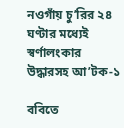নওগাঁয় চু’রির ২৪ ঘণ্টার মধ্যেই স্বর্ণালংকার উদ্ধারসহ আ’টক-১

ববিতে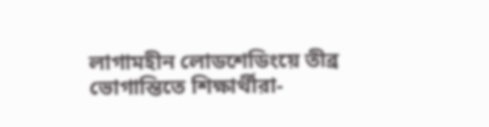লাগামহীন লোডশেডিংয়ে তীব্র ভোগান্তিতে শিক্ষার্থীরা-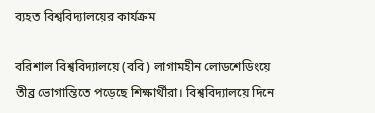ব্যহত বিশ্ববিদ্যালয়ের কার্যক্রম

বরিশাল বিশ্ববিদ্যালয়ে (ববি) লাগামহীন লোডশেডিংয়ে তীব্র ভোগান্তিতে পড়েছে শিক্ষার্থীরা। বিশ্ববিদ্যালয়ে দিনে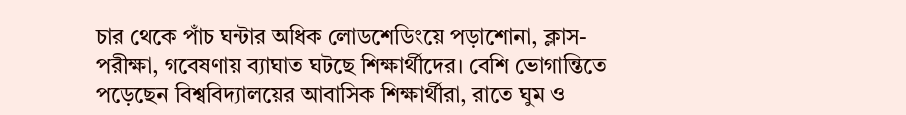চার থেকে পাঁচ ঘন্টার অধিক লোডশেডিংয়ে পড়াশোনা, ক্লাস-পরীক্ষা, গবেষণায় ব্যাঘাত ঘটছে শিক্ষার্থীদের। বেশি ভোগান্তিতে পড়েছেন বিশ্ববিদ্যালয়ের আবাসিক শিক্ষার্থীরা, রাতে ঘুম ও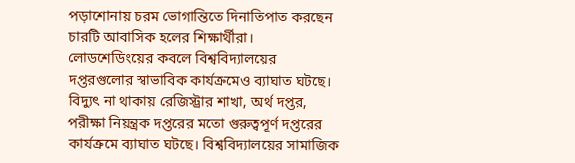পড়াশোনায় চরম ভোগান্তিতে দিনাতিপাত করছেন  চারটি আবাসিক হলের শিক্ষার্থীরা।
লোডশেডিংয়ের কবলে বিশ্ববিদ্যালয়ের দপ্তরগুলোর স্বাভাবিক কার্যক্রমেও ব্যাঘাত ঘটছে। বিদ্যুৎ না থাকায় রেজিস্ট্রার শাখা, অর্থ দপ্তর, পরীক্ষা নিয়ন্ত্রক দপ্তরের মতো গুরুত্বপূর্ণ দপ্তরের কার্যক্রমে ব্যাঘাত ঘটছে। বিশ্ববিদ্যালয়ের সামাজিক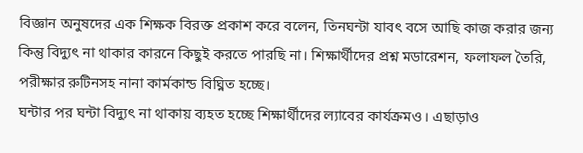বিজ্ঞান অনুষদের এক শিক্ষক বিরক্ত প্রকাশ করে বলেন, তিনঘন্টা যাবৎ বসে আছি কাজ করার জন্য কিন্তু বিদ্যুৎ না থাকার কারনে কিছুই করতে পারছি না। শিক্ষার্থীদের প্রশ্ন মডারেশন, ফলাফল তৈরি, পরীক্ষার রুটিনসহ নানা কার্মকান্ড বিঘ্নিত হচ্ছে।
ঘন্টার পর ঘন্টা বিদ্যুৎ না থাকায় ব্যহত হচ্ছে শিক্ষার্থীদের ল্যাবের কার্যক্রমও। এছাড়াও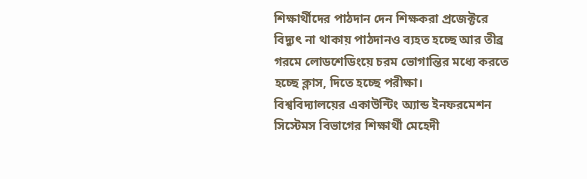শিক্ষার্থীদের পাঠদান দেন শিক্ষকরা প্রজেক্টরে বিদ্যুৎ না থাকায় পাঠদানও ব্যহত হচ্ছে আর তীব্র গরমে লোডশেডিংয়ে চরম ভোগান্তির মধ্যে করতে হচ্ছে ক্লাস, দিতে হচ্ছে পরীক্ষা।
বিশ্ববিদ্যালয়ের একাউন্টিং অ্যান্ড ইনফরমেশন সিস্টেমস বিভাগের শিক্ষার্থী মেহেদী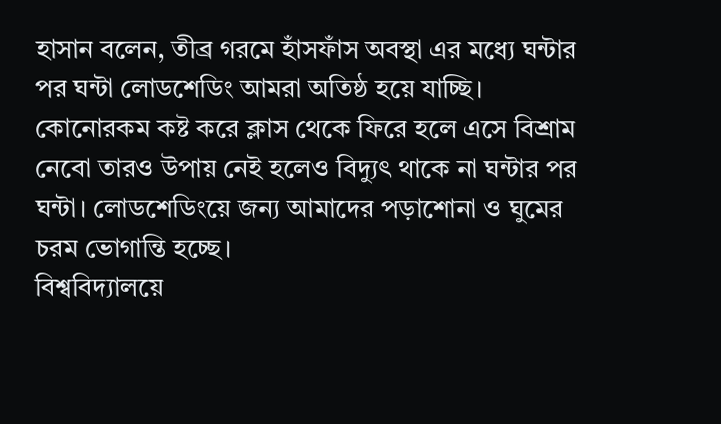হাসান বলেন, তীব্র গরমে হাঁসফাঁস অবস্থা এর মধ্যে ঘন্টার পর ঘন্টা লোডশেডিং আমরা অতিষ্ঠ হয়ে যাচ্ছি। কোনোরকম কষ্ট করে ক্লাস থেকে ফিরে হলে এসে বিশ্রাম নেবো তারও উপায় নেই হলেও বিদ্যুৎ থাকে না ঘন্টার পর ঘন্টা। লোডশেডিংয়ে জন্য আমাদের পড়াশোনা ও ঘুমের চরম ভোগান্তি হচ্ছে।
বিশ্ববিদ্যালয়ে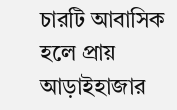চারটি আবাসিক হলে প্রায় আড়াইহাজার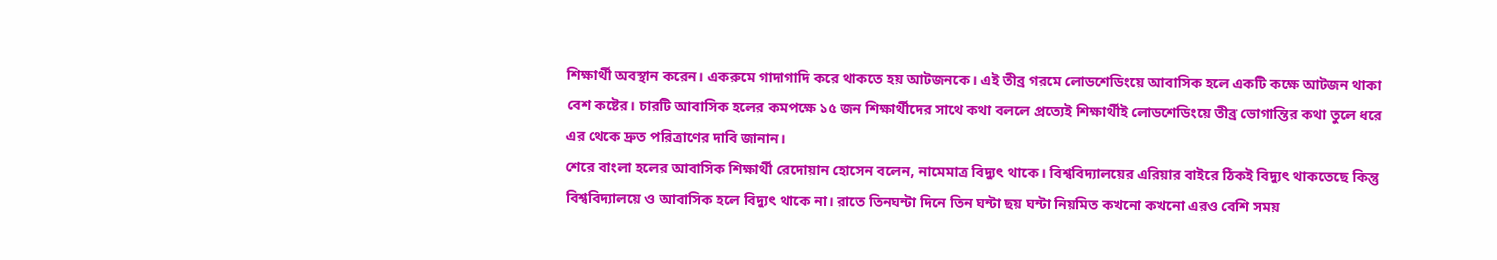শিক্ষার্থী অবস্থান করেন। একরুমে গাদাগাদি করে থাকতে হয় আটজনকে। এই তীব্র গরমে লোডশেডিংয়ে আবাসিক হলে একটি কক্ষে আটজন থাকা বেশ কষ্টের। চারটি আবাসিক হলের কমপক্ষে ১৫ জন শিক্ষার্থীদের সাথে কথা বললে প্রত্যেই শিক্ষার্থীই লোডশেডিংয়ে তীব্র ভোগান্তির কথা তুলে ধরে এর থেকে দ্রুত পরিত্রাণের দাবি জানান।
শেরে বাংলা হলের আবাসিক শিক্ষার্থী রেদোয়ান হোসেন বলেন, নামেমাত্র বিদ্যুৎ থাকে। বিশ্ববিদ্যালয়ের এরিয়ার বাইরে ঠিকই বিদ্যুৎ থাকতেছে কিন্তু বিশ্ববিদ্যালয়ে ও আবাসিক হলে বিদ্যুৎ থাকে না। রাতে তিনঘন্টা দিনে তিন ঘন্টা ছয় ঘন্টা নিয়মিত কখনো কখনো এরও বেশি সময়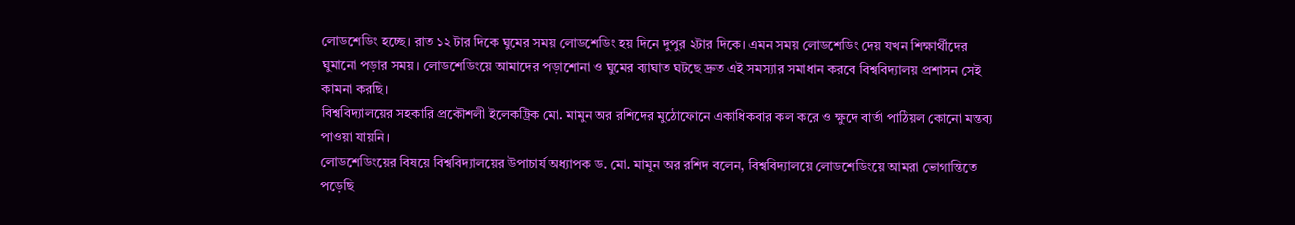লোডশেডিং হচ্ছে। রাত ১২ টার দিকে ঘুমের সময় লোডশেডিং হয় দিনে দুপুর ২টার দিকে। এমন সময় লোডশেডিং দেয় যখন শিক্ষার্থীদের ঘুমানো পড়ার সময়। লোডশেডিংয়ে আমাদের পড়াশোনা ও ঘুমের ব্যাঘাত ঘটছে দ্রুত এই সমস্যার সমাধান করবে বিশ্ববিদ্যালয় প্রশাসন সেই কামনা করছি।
বিশ্ববিদ্যালয়ের সহকারি প্রকৌশলী ইলেকট্রিক মো. মামুন অর রশিদের মুঠোফোনে একাধিকবার কল করে ও ক্ষুদে বার্তা পাঠিয়ল কোনো মন্তব্য পাওয়া যায়নি।
লোডশেডিংয়ের বিষয়ে বিশ্ববিদ্যালয়ের উপাচার্য অধ্যাপক ড. মো. মামুন অর রশিদ বলেন, বিশ্ববিদ্যালয়ে লোডশেডিংয়ে আমরা ভোগান্তিতে পড়েছি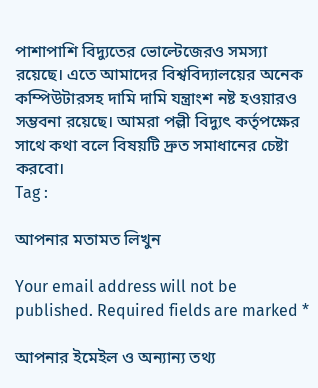পাশাপাশি বিদ্যুতের ভোল্টেজেরও সমস্যা রয়েছে। এতে আমাদের বিশ্ববিদ্যালয়ের অনেক কম্পিউটারসহ দামি দামি যন্ত্রাংশ নষ্ট হওয়ারও সম্ভবনা রয়েছে। আমরা পল্লী বিদ্যুৎ কর্তৃপক্ষের সাথে কথা বলে বিষয়টি দ্রুত সমাধানের চেষ্টা করবো।
Tag :

আপনার মতামত লিখুন

Your email address will not be published. Required fields are marked *

আপনার ইমেইল ও অন্যান্য তথ্য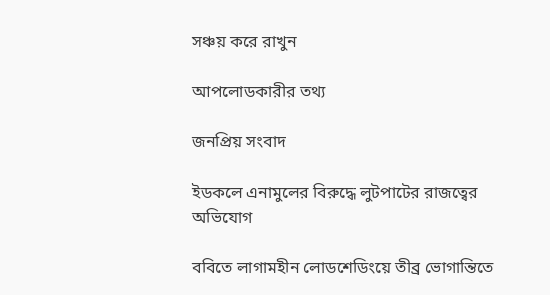সঞ্চয় করে রাখুন

আপলোডকারীর তথ্য

জনপ্রিয় সংবাদ

ইডকলে এনামুলের বিরুদ্ধে লুটপাটের রাজত্বের অভিযোগ

ববিতে লাগামহীন লোডশেডিংয়ে তীব্র ভোগান্তিতে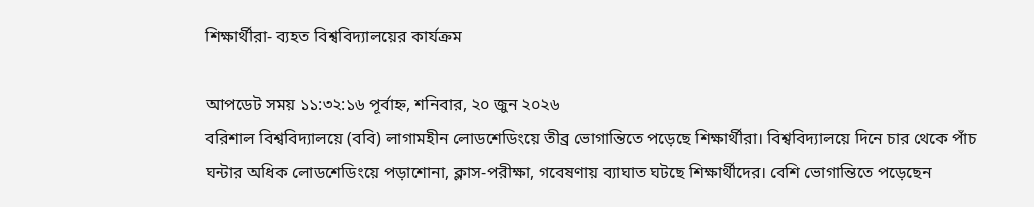শিক্ষার্থীরা- ব্যহত বিশ্ববিদ্যালয়ের কার্যক্রম

আপডেট সময় ১১:৩২:১৬ পূর্বাহ্ন, শনিবার, ২০ জুন ২০২৬
বরিশাল বিশ্ববিদ্যালয়ে (ববি) লাগামহীন লোডশেডিংয়ে তীব্র ভোগান্তিতে পড়েছে শিক্ষার্থীরা। বিশ্ববিদ্যালয়ে দিনে চার থেকে পাঁচ ঘন্টার অধিক লোডশেডিংয়ে পড়াশোনা, ক্লাস-পরীক্ষা, গবেষণায় ব্যাঘাত ঘটছে শিক্ষার্থীদের। বেশি ভোগান্তিতে পড়েছেন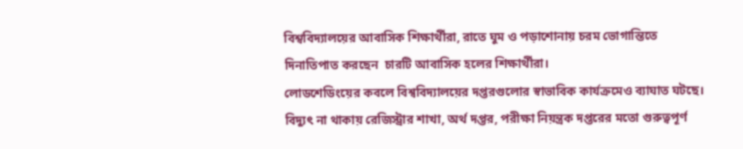বিশ্ববিদ্যালয়ের আবাসিক শিক্ষার্থীরা, রাতে ঘুম ও পড়াশোনায় চরম ভোগান্তিতে দিনাতিপাত করছেন  চারটি আবাসিক হলের শিক্ষার্থীরা।
লোডশেডিংয়ের কবলে বিশ্ববিদ্যালয়ের দপ্তরগুলোর স্বাভাবিক কার্যক্রমেও ব্যাঘাত ঘটছে। বিদ্যুৎ না থাকায় রেজিস্ট্রার শাখা, অর্থ দপ্তর, পরীক্ষা নিয়ন্ত্রক দপ্তরের মতো গুরুত্বপূর্ণ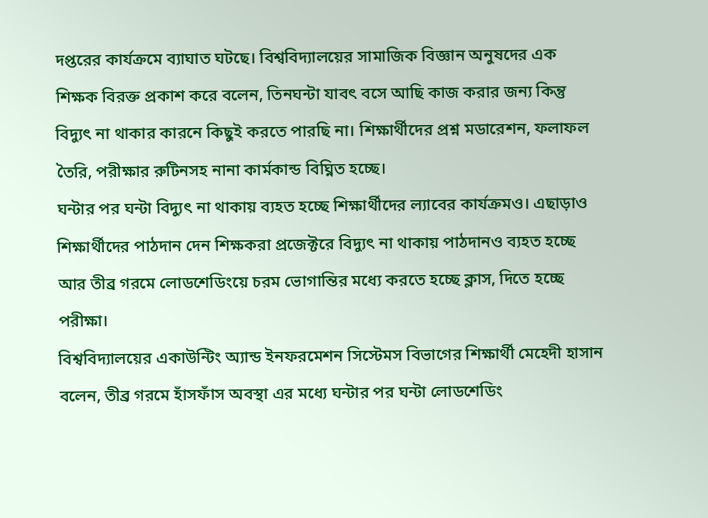দপ্তরের কার্যক্রমে ব্যাঘাত ঘটছে। বিশ্ববিদ্যালয়ের সামাজিক বিজ্ঞান অনুষদের এক শিক্ষক বিরক্ত প্রকাশ করে বলেন, তিনঘন্টা যাবৎ বসে আছি কাজ করার জন্য কিন্তু বিদ্যুৎ না থাকার কারনে কিছুই করতে পারছি না। শিক্ষার্থীদের প্রশ্ন মডারেশন, ফলাফল তৈরি, পরীক্ষার রুটিনসহ নানা কার্মকান্ড বিঘ্নিত হচ্ছে।
ঘন্টার পর ঘন্টা বিদ্যুৎ না থাকায় ব্যহত হচ্ছে শিক্ষার্থীদের ল্যাবের কার্যক্রমও। এছাড়াও শিক্ষার্থীদের পাঠদান দেন শিক্ষকরা প্রজেক্টরে বিদ্যুৎ না থাকায় পাঠদানও ব্যহত হচ্ছে আর তীব্র গরমে লোডশেডিংয়ে চরম ভোগান্তির মধ্যে করতে হচ্ছে ক্লাস, দিতে হচ্ছে পরীক্ষা।
বিশ্ববিদ্যালয়ের একাউন্টিং অ্যান্ড ইনফরমেশন সিস্টেমস বিভাগের শিক্ষার্থী মেহেদী হাসান বলেন, তীব্র গরমে হাঁসফাঁস অবস্থা এর মধ্যে ঘন্টার পর ঘন্টা লোডশেডিং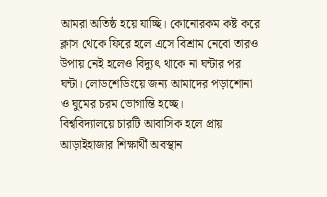আমরা অতিষ্ঠ হয়ে যাচ্ছি। কোনোরকম কষ্ট করে ক্লাস থেকে ফিরে হলে এসে বিশ্রাম নেবো তারও উপায় নেই হলেও বিদ্যুৎ থাকে না ঘন্টার পর ঘন্টা। লোডশেডিংয়ে জন্য আমাদের পড়াশোনা ও ঘুমের চরম ভোগান্তি হচ্ছে।
বিশ্ববিদ্যালয়ে চারটি আবাসিক হলে প্রায় আড়াইহাজার শিক্ষার্থী অবস্থান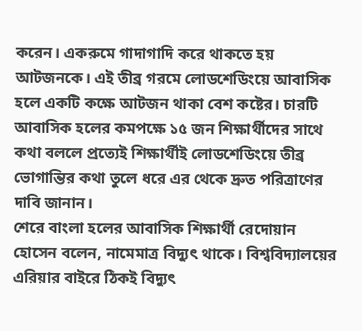করেন। একরুমে গাদাগাদি করে থাকতে হয় আটজনকে। এই তীব্র গরমে লোডশেডিংয়ে আবাসিক হলে একটি কক্ষে আটজন থাকা বেশ কষ্টের। চারটি আবাসিক হলের কমপক্ষে ১৫ জন শিক্ষার্থীদের সাথে কথা বললে প্রত্যেই শিক্ষার্থীই লোডশেডিংয়ে তীব্র ভোগান্তির কথা তুলে ধরে এর থেকে দ্রুত পরিত্রাণের দাবি জানান।
শেরে বাংলা হলের আবাসিক শিক্ষার্থী রেদোয়ান হোসেন বলেন, নামেমাত্র বিদ্যুৎ থাকে। বিশ্ববিদ্যালয়ের এরিয়ার বাইরে ঠিকই বিদ্যুৎ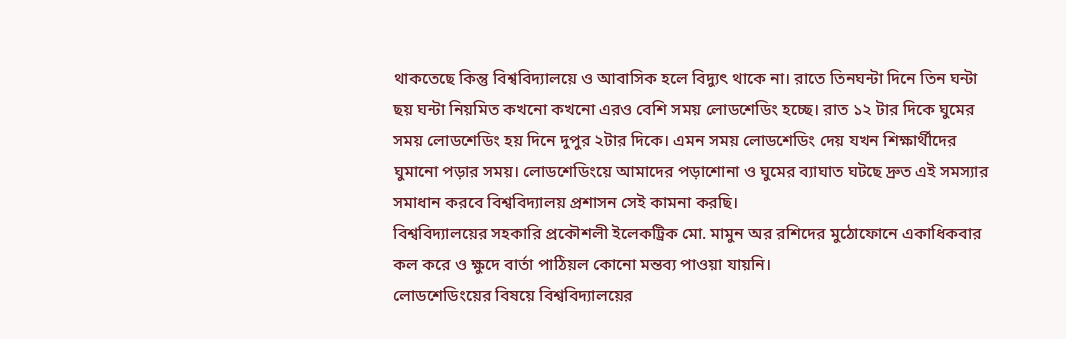থাকতেছে কিন্তু বিশ্ববিদ্যালয়ে ও আবাসিক হলে বিদ্যুৎ থাকে না। রাতে তিনঘন্টা দিনে তিন ঘন্টা ছয় ঘন্টা নিয়মিত কখনো কখনো এরও বেশি সময় লোডশেডিং হচ্ছে। রাত ১২ টার দিকে ঘুমের সময় লোডশেডিং হয় দিনে দুপুর ২টার দিকে। এমন সময় লোডশেডিং দেয় যখন শিক্ষার্থীদের ঘুমানো পড়ার সময়। লোডশেডিংয়ে আমাদের পড়াশোনা ও ঘুমের ব্যাঘাত ঘটছে দ্রুত এই সমস্যার সমাধান করবে বিশ্ববিদ্যালয় প্রশাসন সেই কামনা করছি।
বিশ্ববিদ্যালয়ের সহকারি প্রকৌশলী ইলেকট্রিক মো. মামুন অর রশিদের মুঠোফোনে একাধিকবার কল করে ও ক্ষুদে বার্তা পাঠিয়ল কোনো মন্তব্য পাওয়া যায়নি।
লোডশেডিংয়ের বিষয়ে বিশ্ববিদ্যালয়ের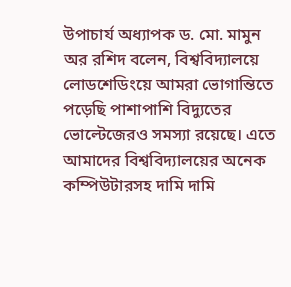উপাচার্য অধ্যাপক ড. মো. মামুন অর রশিদ বলেন, বিশ্ববিদ্যালয়ে লোডশেডিংয়ে আমরা ভোগান্তিতে পড়েছি পাশাপাশি বিদ্যুতের ভোল্টেজেরও সমস্যা রয়েছে। এতে আমাদের বিশ্ববিদ্যালয়ের অনেক কম্পিউটারসহ দামি দামি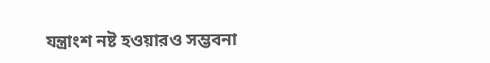যন্ত্রাংশ নষ্ট হওয়ারও সম্ভবনা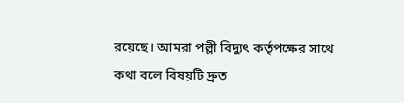রয়েছে। আমরা পল্লী বিদ্যুৎ কর্তৃপক্ষের সাথে কথা বলে বিষয়টি দ্রুত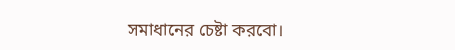সমাধানের চেষ্টা করবো।